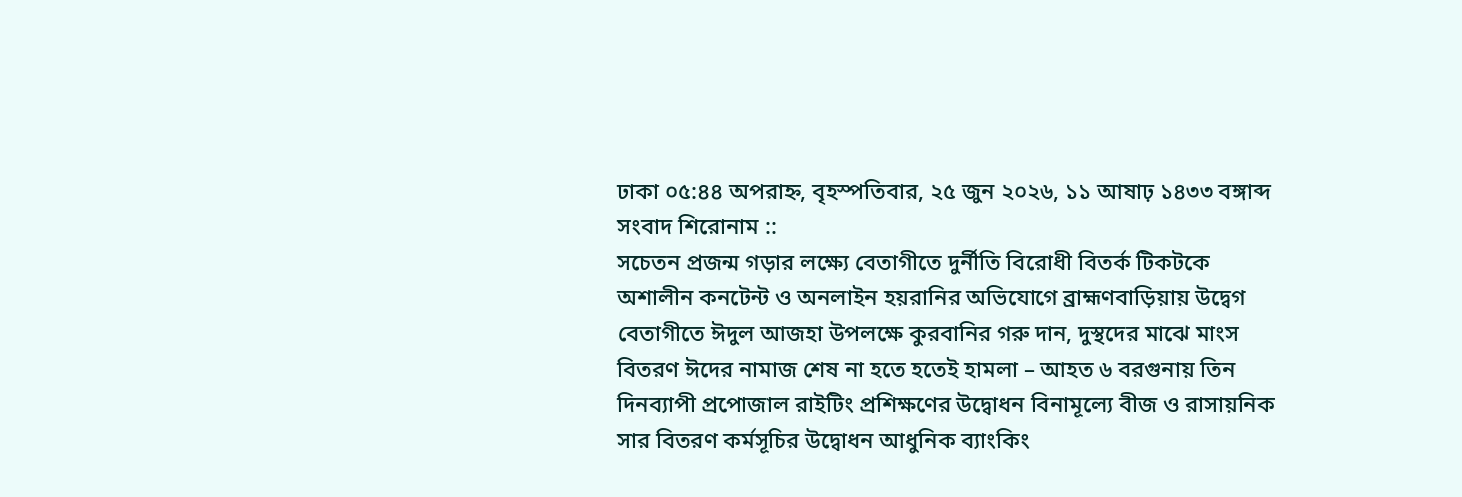ঢাকা ০৫:৪৪ অপরাহ্ন, বৃহস্পতিবার, ২৫ জুন ২০২৬, ১১ আষাঢ় ১৪৩৩ বঙ্গাব্দ
সংবাদ শিরোনাম ::
সচেতন প্রজন্ম গড়ার লক্ষ্যে বেতাগীতে দুর্নীতি বিরোধী বিতর্ক টিকটকে অশালীন কনটেন্ট ও অনলাইন হয়রানির অভিযোগে ব্রাহ্মণবাড়িয়ায় উদ্বেগ বেতাগীতে ঈদুল আজহা উপলক্ষে কুরবানির গরু দান, দুস্থদের মাঝে মাংস বিতরণ ঈদের নামাজ শেষ না হতে হতেই হামলা – আহত ৬ বরগুনায় তিন দিনব্যাপী প্রপোজাল রাইটিং প্রশিক্ষণের উদ্বোধন বিনামূল্যে বীজ ও রাসায়নিক সার বিতরণ কর্মসূচির উদ্বোধন আধুনিক ব্যাংকিং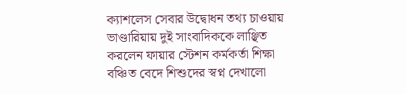ক্যাশলেস সেবার উদ্বোধন তথ্য চাওয়ায় ভাণ্ডারিয়ায় দুই সাংবাদিককে লাঞ্ছিত করলেন ফায়ার স্টেশন কর্মকর্তা শিক্ষা বঞ্চিত বেদে শিশুদের স্বপ্ন দেখালো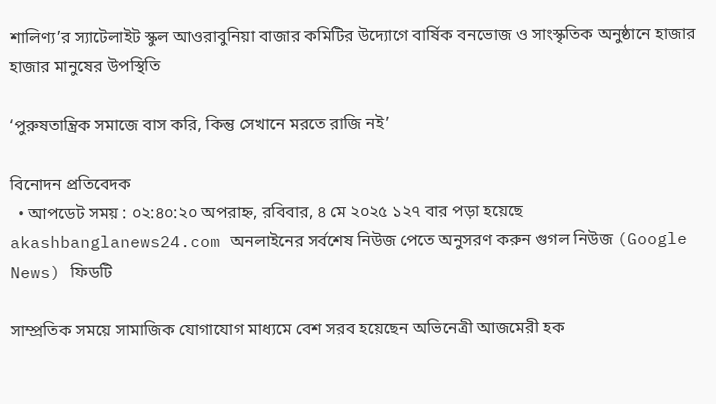শালিণ্য’র স্যাটেলাইট স্কুল আওরাবুনিয়া বাজার কমিটির উদ্যোগে বার্ষিক বনভোজ ও সাংস্কৃতিক অনুষ্ঠানে হাজার হাজার মানুষের উপস্থিতি

‘পুরুষতান্ত্রিক সমাজে বাস করি, কিন্তু সেখানে মরতে রাজি নই’

বিনোদন প্রতিবেদক
  • আপডেট সময় : ০২:৪০:২০ অপরাহ্ন, রবিবার, ৪ মে ২০২৫ ১২৭ বার পড়া হয়েছে
akashbanglanews24.com অনলাইনের সর্বশেষ নিউজ পেতে অনুসরণ করুন গুগল নিউজ (Google News) ফিডটি

সাম্প্রতিক সময়ে সামাজিক যোগাযোগ মাধ্যমে বেশ সরব হয়েছেন অভিনেত্রী আজমেরী হক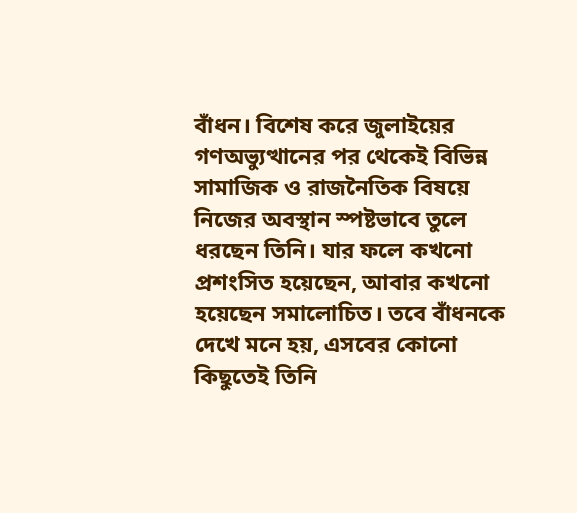বাঁধন। বিশেষ করে জুলাইয়ের গণঅভ্যুত্থানের পর থেকেই বিভিন্ন সামাজিক ও রাজনৈতিক বিষয়ে নিজের অবস্থান স্পষ্টভাবে তুলে ধরছেন তিনি। যার ফলে কখনো প্রশংসিত হয়েছেন, আবার কখনো হয়েছেন সমালোচিত। তবে বাঁধনকে দেখে মনে হয়, এসবের কোনো কিছুতেই তিনি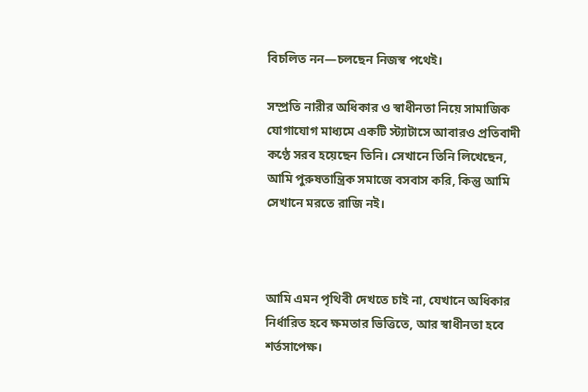বিচলিত নন—চলছেন নিজস্ব পথেই।

সম্প্রতি নারীর অধিকার ও স্বাধীনতা নিয়ে সামাজিক যোগাযোগ মাধ্যমে একটি স্ট্যাটাসে আবারও প্রতিবাদী কণ্ঠে সরব হয়েছেন তিনি। সেখানে তিনি লিখেছেন, আমি পুরুষতান্ত্রিক সমাজে বসবাস করি, কিন্তু আমি সেখানে মরতে রাজি নই।



আমি এমন পৃথিবী দেখতে চাই না, যেখানে অধিকার নির্ধারিত হবে ক্ষমতার ভিত্তিতে, আর স্বাধীনতা হবে শর্তসাপেক্ষ।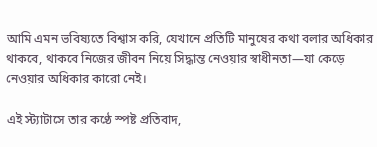আমি এমন ভবিষ্যতে বিশ্বাস করি, যেখানে প্রতিটি মানুষের কথা বলার অধিকার থাকবে, থাকবে নিজের জীবন নিয়ে সিদ্ধান্ত নেওয়ার স্বাধীনতা—যা কেড়ে নেওয়ার অধিকার কারো নেই।

এই স্ট্যাটাসে তার কণ্ঠে স্পষ্ট প্রতিবাদ,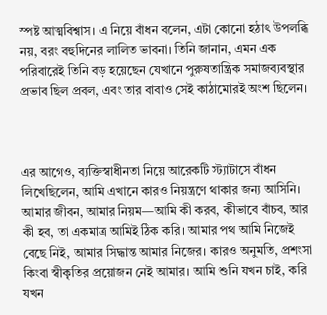স্পষ্ট আত্মবিশ্বাস। এ নিয়ে বাঁধন বলেন, এটা কোনো হঠাৎ উপলব্ধি নয়, বরং বহুদিনের লালিত ভাবনা। তিনি জানান, এমন এক পরিবারেই তিনি বড় হয়েছেন যেখানে পুরুষতান্ত্রিক সমাজব্যবস্থার প্রভাব ছিল প্রবল, এবং তার বাবাও সেই কাঠামোরই অংশ ছিলেন।



এর আগেও, ব্যক্তিস্বাধীনতা নিয়ে আরেকটি স্ট্যাটাসে বাঁধন লিখেছিলেন, আমি এখানে কারও নিয়ন্ত্রণে থাকার জন্য আসিনি। আমার জীবন, আমার নিয়ম—আমি কী করব, কীভাবে বাঁচব, আর কী হব, তা একমাত্র আমিই ঠিক করি। আমার পথ আমি নিজেই বেছে নিই, আমার সিদ্ধান্ত আমার নিজের। কারও অনুমতি, প্রশংসা কিংবা স্বীকৃতির প্রয়োজন নেই আমার। আমি শুনি যখন চাই, করি যখন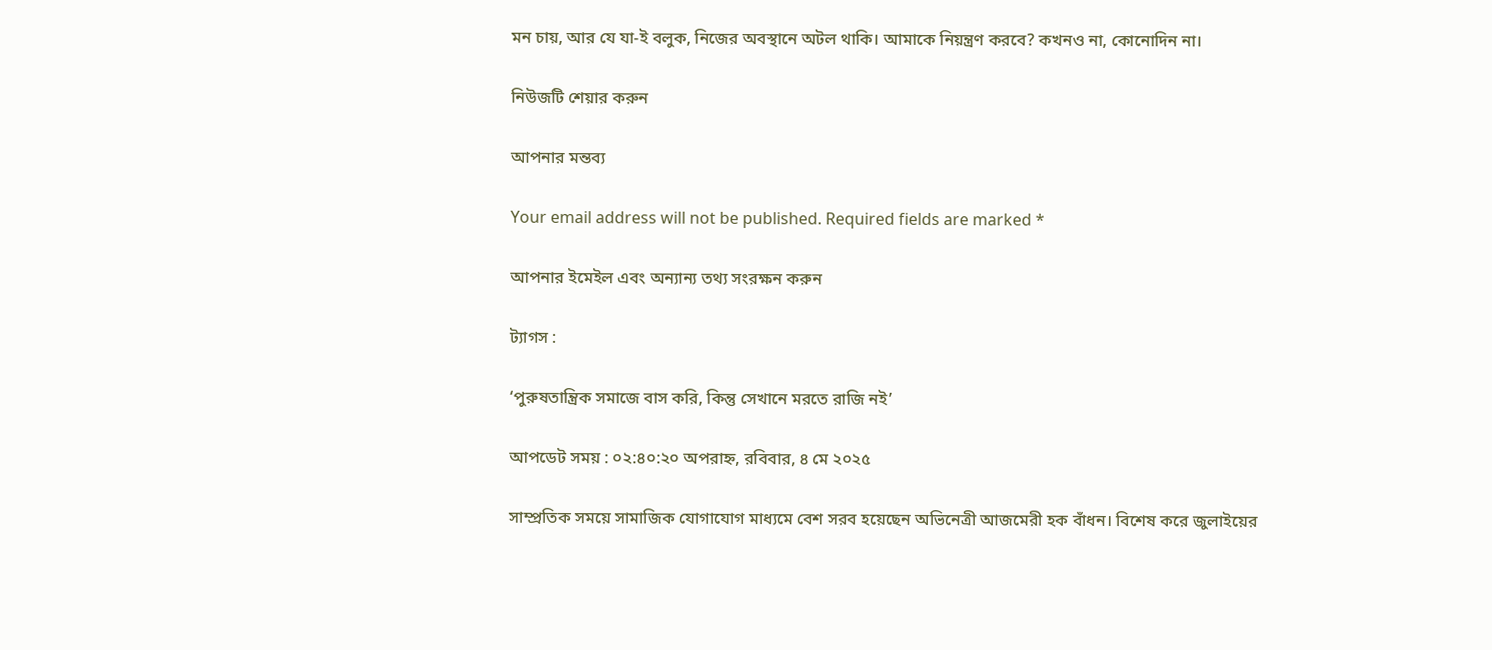মন চায়, আর যে যা-ই বলুক, নিজের অবস্থানে অটল থাকি। আমাকে নিয়ন্ত্রণ করবে? কখনও না, কোনোদিন না।

নিউজটি শেয়ার করুন

আপনার মন্তব্য

Your email address will not be published. Required fields are marked *

আপনার ইমেইল এবং অন্যান্য তথ্য সংরক্ষন করুন

ট্যাগস :

‘পুরুষতান্ত্রিক সমাজে বাস করি, কিন্তু সেখানে মরতে রাজি নই’

আপডেট সময় : ০২:৪০:২০ অপরাহ্ন, রবিবার, ৪ মে ২০২৫

সাম্প্রতিক সময়ে সামাজিক যোগাযোগ মাধ্যমে বেশ সরব হয়েছেন অভিনেত্রী আজমেরী হক বাঁধন। বিশেষ করে জুলাইয়ের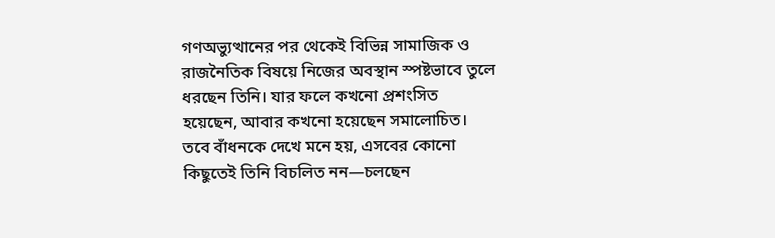গণঅভ্যুত্থানের পর থেকেই বিভিন্ন সামাজিক ও রাজনৈতিক বিষয়ে নিজের অবস্থান স্পষ্টভাবে তুলে ধরছেন তিনি। যার ফলে কখনো প্রশংসিত হয়েছেন, আবার কখনো হয়েছেন সমালোচিত। তবে বাঁধনকে দেখে মনে হয়, এসবের কোনো কিছুতেই তিনি বিচলিত নন—চলছেন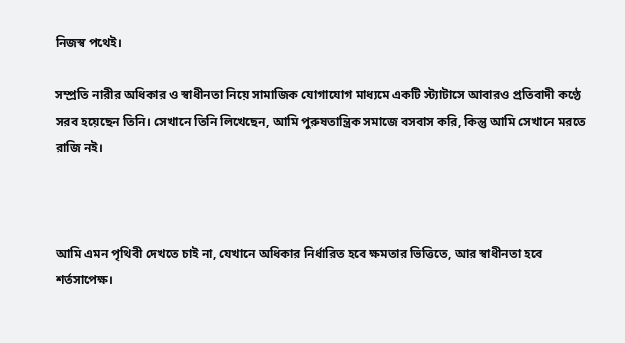নিজস্ব পথেই।

সম্প্রতি নারীর অধিকার ও স্বাধীনতা নিয়ে সামাজিক যোগাযোগ মাধ্যমে একটি স্ট্যাটাসে আবারও প্রতিবাদী কণ্ঠে সরব হয়েছেন তিনি। সেখানে তিনি লিখেছেন, আমি পুরুষতান্ত্রিক সমাজে বসবাস করি, কিন্তু আমি সেখানে মরতে রাজি নই।



আমি এমন পৃথিবী দেখতে চাই না, যেখানে অধিকার নির্ধারিত হবে ক্ষমতার ভিত্তিতে, আর স্বাধীনতা হবে শর্তসাপেক্ষ।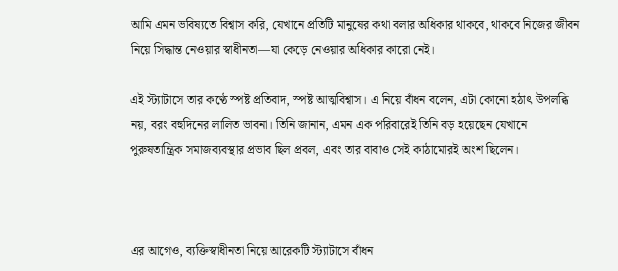আমি এমন ভবিষ্যতে বিশ্বাস করি, যেখানে প্রতিটি মানুষের কথা বলার অধিকার থাকবে, থাকবে নিজের জীবন নিয়ে সিদ্ধান্ত নেওয়ার স্বাধীনতা—যা কেড়ে নেওয়ার অধিকার কারো নেই।

এই স্ট্যাটাসে তার কণ্ঠে স্পষ্ট প্রতিবাদ, স্পষ্ট আত্মবিশ্বাস। এ নিয়ে বাঁধন বলেন, এটা কোনো হঠাৎ উপলব্ধি নয়, বরং বহুদিনের লালিত ভাবনা। তিনি জানান, এমন এক পরিবারেই তিনি বড় হয়েছেন যেখানে পুরুষতান্ত্রিক সমাজব্যবস্থার প্রভাব ছিল প্রবল, এবং তার বাবাও সেই কাঠামোরই অংশ ছিলেন।



এর আগেও, ব্যক্তিস্বাধীনতা নিয়ে আরেকটি স্ট্যাটাসে বাঁধন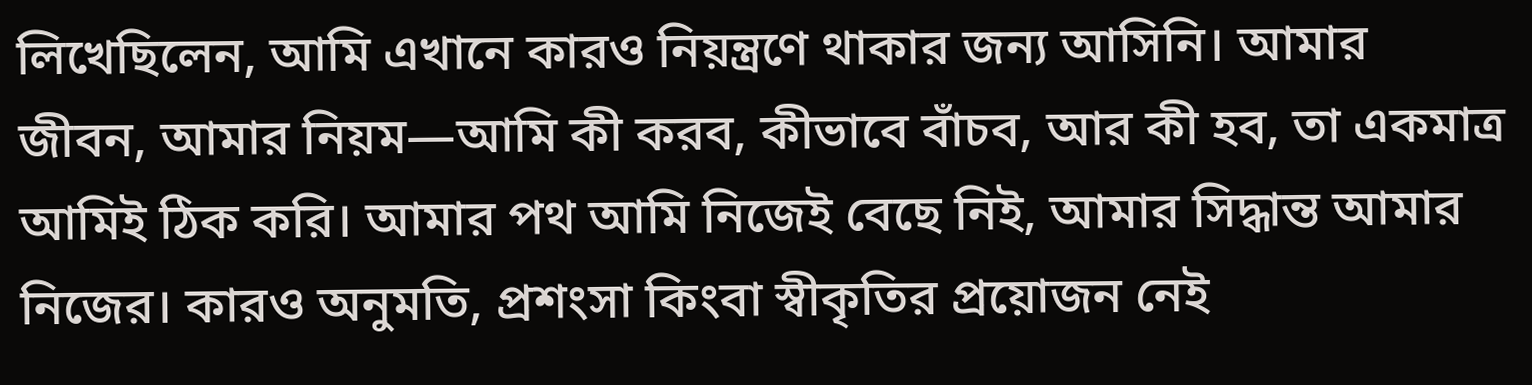লিখেছিলেন, আমি এখানে কারও নিয়ন্ত্রণে থাকার জন্য আসিনি। আমার জীবন, আমার নিয়ম—আমি কী করব, কীভাবে বাঁচব, আর কী হব, তা একমাত্র আমিই ঠিক করি। আমার পথ আমি নিজেই বেছে নিই, আমার সিদ্ধান্ত আমার নিজের। কারও অনুমতি, প্রশংসা কিংবা স্বীকৃতির প্রয়োজন নেই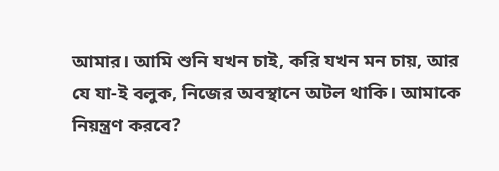আমার। আমি শুনি যখন চাই, করি যখন মন চায়, আর যে যা-ই বলুক, নিজের অবস্থানে অটল থাকি। আমাকে নিয়ন্ত্রণ করবে?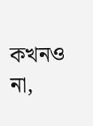কখনও না,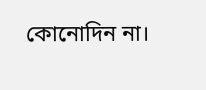কোনোদিন না।